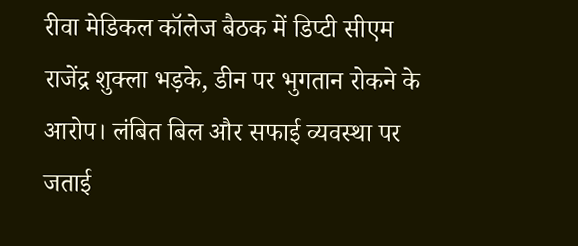रीवा मेडिकल कॉलेज बैठक में डिप्टी सीएम राजेंद्र शुक्ला भड़के, डीन पर भुगतान रोकने के आरोप। लंबित बिल और सफाई व्यवस्था पर जताई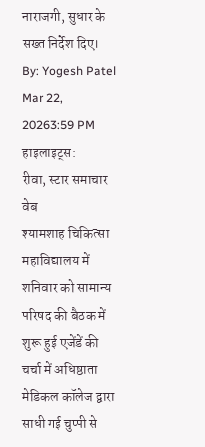नाराजगी, सुधार के सख्त निर्देश दिए।
By: Yogesh Patel
Mar 22, 20263:59 PM
हाइलाइट्स:
रीवा, स्टार समाचार वेब
श्यामशाह चिकित्सा महाविद्यालय में शनिवार को सामान्य परिषद की बैठक में शुरू हुई एजेंडें की चर्चा में अधिष्ठाता मेडिकल कॉलेज द्वारा साधी गई चुप्पी से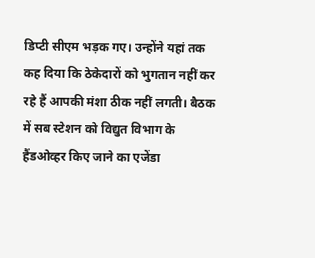डिप्टी सीएम भड़क गए। उन्होंने यहां तक कह दिया कि ठेकेदारों को भुगतान नहीं कर रहे हैं आपकी मंशा ठीक नहीं लगती। बैठक में सब स्टेशन को विद्युत विभाग के हैंडओव्हर किए जाने का एजेंडा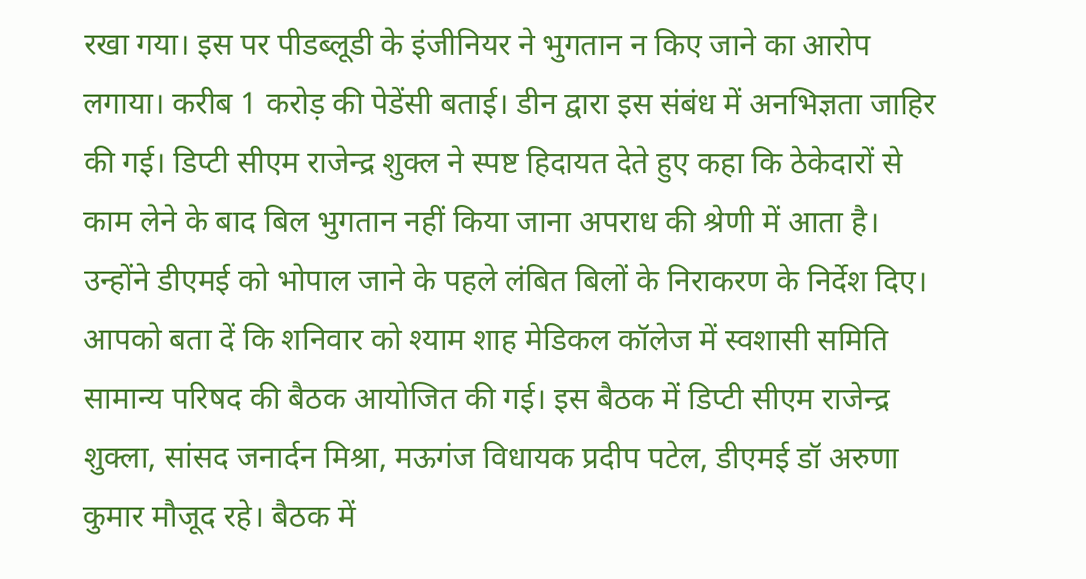रखा गया। इस पर पीडब्लूडी के इंजीनियर ने भुगतान न किए जाने का आरोप लगाया। करीब 1 करोड़ की पेडेंसी बताई। डीन द्वारा इस संबंध में अनभिज्ञता जाहिर की गई। डिप्टी सीएम राजेन्द्र शुक्ल ने स्पष्ट हिदायत देते हुए कहा कि ठेकेदारों से काम लेने के बाद बिल भुगतान नहीं किया जाना अपराध की श्रेणी में आता है। उन्होंने डीएमई को भोपाल जाने के पहले लंबित बिलों के निराकरण के निर्देश दिए।
आपको बता दें कि शनिवार को श्याम शाह मेडिकल कॉलेज में स्वशासी समिति सामान्य परिषद की बैठक आयोजित की गई। इस बैठक में डिप्टी सीएम राजेन्द्र शुक्ला, सांसद जनार्दन मिश्रा, मऊगंज विधायक प्रदीप पटेल, डीएमई डॉ अरुणा कुमार मौजूद रहे। बैठक में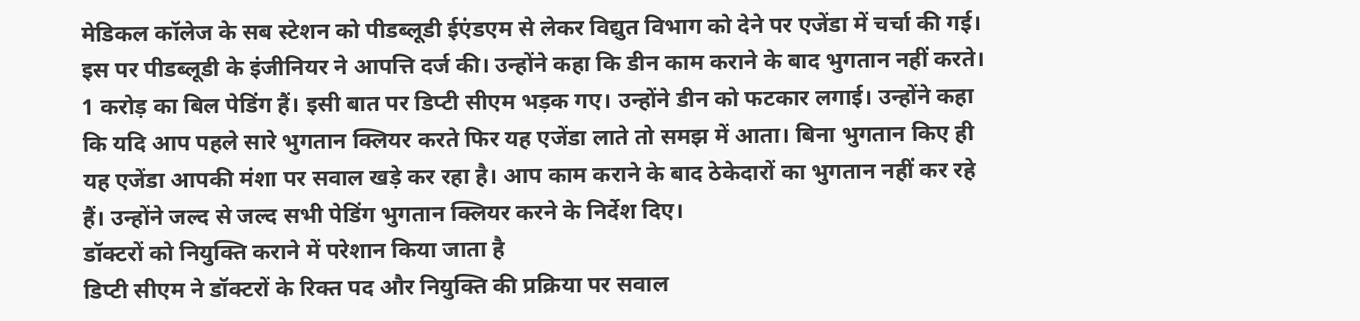मेडिकल कॉलेज के सब स्टेशन को पीडब्लूडी ईएंडएम से लेकर विद्युत विभाग को देने पर एजेंडा में चर्चा की गई। इस पर पीडब्लूडी के इंजीनियर ने आपत्ति दर्ज की। उन्होंने कहा कि डीन काम कराने के बाद भुगतान नहीं करते। 1 करोड़ का बिल पेडिंग हैं। इसी बात पर डिप्टी सीएम भड़क गए। उन्होंने डीन को फटकार लगाई। उन्होंने कहा कि यदि आप पहले सारे भुगतान क्लियर करते फिर यह एजेंडा लाते तो समझ में आता। बिना भुगतान किए ही यह एजेंडा आपकी मंशा पर सवाल खड़े कर रहा है। आप काम कराने के बाद ठेकेदारों का भुगतान नहीं कर रहे हैं। उन्होंने जल्द से जल्द सभी पेडिंग भुगतान क्लियर करने के निर्देश दिए।
डॉक्टरों को नियुक्ति कराने में परेशान किया जाता है
डिप्टी सीएम ने डॉक्टरों के रिक्त पद और नियुक्ति की प्रक्रिया पर सवाल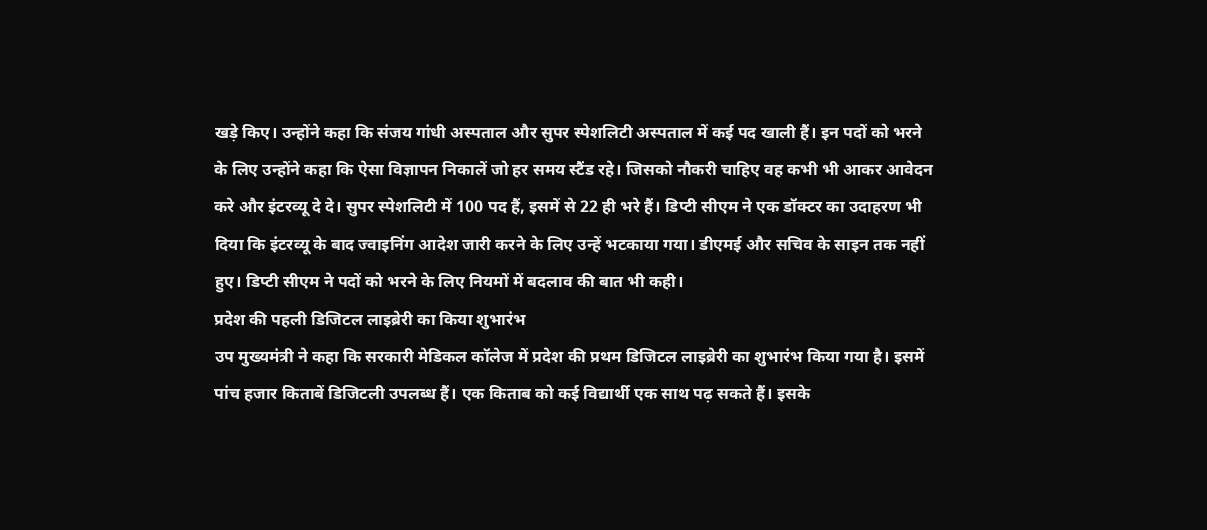खड़े किए। उन्होंने कहा कि संजय गांधी अस्पताल और सुपर स्पेशलिटी अस्पताल में कई पद खाली हैं। इन पदों को भरने के लिए उन्होंने कहा कि ऐसा विज्ञापन निकालें जो हर समय स्टैंड रहे। जिसको नौकरी चाहिए वह कभी भी आकर आवेदन करे और इंटरव्यू दे दे। सुपर स्पेशलिटी में 100 पद हैं, इसमें से 22 ही भरे हैं। डिप्टी सीएम ने एक डॉक्टर का उदाहरण भी दिया कि इंटरव्यू के बाद ज्वाइनिंग आदेश जारी करने के लिए उन्हें भटकाया गया। डीएमई और सचिव के साइन तक नहीं हुए। डिप्टी सीएम ने पदों को भरने के लिए नियमों में बदलाव की बात भी कही।
प्रदेश की पहली डिजिटल लाइब्रेरी का किया शुभारंभ
उप मुख्यमंत्री ने कहा कि सरकारी मेडिकल कॉलेज में प्रदेश की प्रथम डिजिटल लाइब्रेरी का शुभारंभ किया गया है। इसमें पांच हजार किताबें डिजिटली उपलब्ध हैं। एक किताब को कई विद्यार्थी एक साथ पढ़ सकते हैं। इसके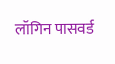लॉगिन पासवर्ड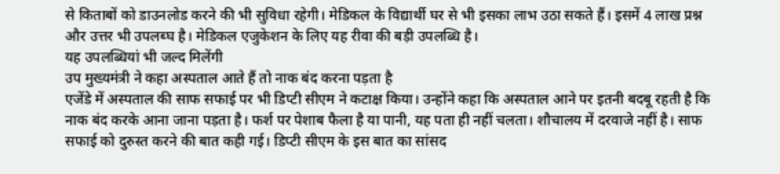से किताबों को डाउनलोड करने की भी सुविधा रहेगी। मेडिकल के विद्यार्थी घर से भी इसका लाभ उठा सकते हैं। इसमें 4 लाख प्रश्न और उत्तर भी उपलब्घ है। मेडिकल एजुकेशन के लिए यह रीवा की बड़ी उपलब्धि है।
यह उपलब्धियां भी जल्द मिलेंगी
उप मुख्यमंत्री ने कहा अस्पताल आते हैं तो नाक बंद करना पड़ता है
एजेंडे में अस्पताल की साफ सफाई पर भी डिप्टी सीएम ने कटाक्ष किया। उन्होंने कहा कि अस्पताल आने पर इतनी बदबू रहती है कि नाक बंद करके आना जाना पड़ता है। फर्श पर पेशाब फैला है या पानी, यह पता ही नहीं चलता। शौचालय में दरवाजे नहीं है। साफ सफाई को दुरुस्त करने की बात कही गई। डिप्टी सीएम के इस बात का सांसद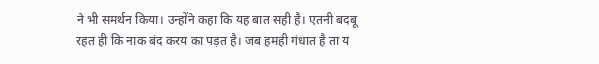ने भी समर्थन किया। उन्होंने कहा कि यह बात सही है। एतनी बदबू रहत ही कि नाक बंद करय का पड़त है। जब हमही गंधात है ता य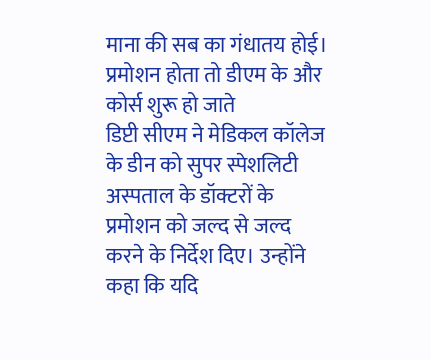माना की सब का गंधातय होई।
प्रमोशन होता तो डीएम के और कोर्स शुरू हो जाते
डिप्टी सीएम ने मेडिकल कॉलेज के डीन को सुपर स्पेशलिटी अस्पताल के डॉक्टरों के प्रमोशन को जल्द से जल्द करने के निर्देश दिए। उन्होंने कहा कि यदि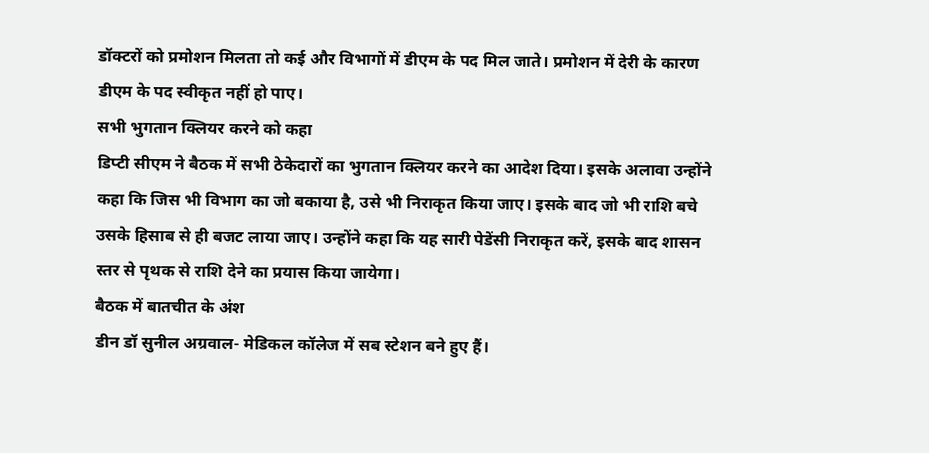डॉक्टरों को प्रमोशन मिलता तो कई और विभागों में डीएम के पद मिल जाते। प्रमोशन में देरी के कारण डीएम के पद स्वीकृत नहीं हो पाए।
सभी भुगतान क्लियर करने को कहा
डिप्टी सीएम ने बैठक में सभी ठेकेदारों का भुगतान क्लियर करने का आदेश दिया। इसके अलावा उन्होंने कहा कि जिस भी विभाग का जो बकाया है, उसे भी निराकृत किया जाए। इसके बाद जो भी राशि बचे उसके हिसाब से ही बजट लाया जाए। उन्होंने कहा कि यह सारी पेडेंसी निराकृत करें, इसके बाद शासन स्तर से पृथक से राशि देने का प्रयास किया जायेगा।
बैठक में बातचीत के अंश
डीन डॉ सुनील अग्रवाल- मेडिकल कॉलेज में सब स्टेशन बने हुए हैं।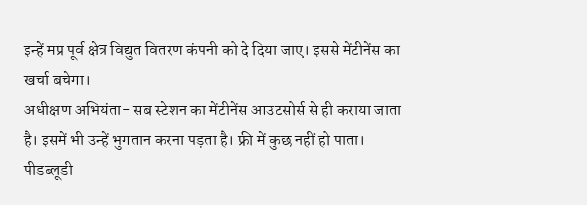इन्हें मप्र पूर्व क्षेत्र विद्युत वितरण कंपनी को दे दिया जाए। इससे मेंटीनेंस का खर्चा बचेगा।
अधीक्षण अभियंता- सब स्टेशन का मेंटीनेंस आउटसोर्स से ही कराया जाता है। इसमें भी उन्हें भुगतान करना पड़ता है। फ्री में कुछ नहीं हो पाता।
पीडब्लूडी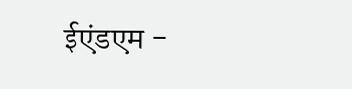ईएंडएम -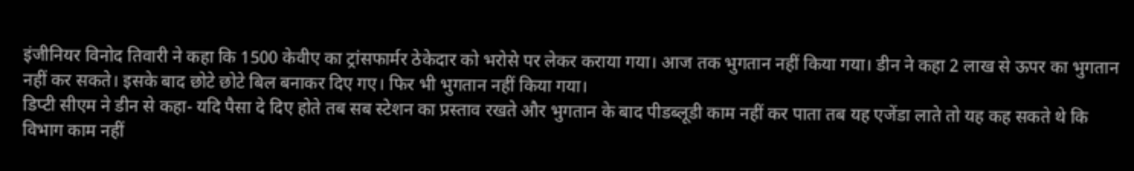इंजीनियर विनोद तिवारी ने कहा कि 1500 केवीए का ट्रांसफार्मर ठेकेदार को भरोसे पर लेकर कराया गया। आज तक भुगतान नहीं किया गया। डीन ने कहा 2 लाख से ऊपर का भुगतान नहीं कर सकते। इसके बाद छोटे छोटे बिल बनाकर दिए गए। फिर भी भुगतान नहीं किया गया।
डिप्टी सीएम ने डीन से कहा- यदि पैसा दे दिए होते तब सब स्टेशन का प्रस्ताव रखते और भुगतान के बाद पीडब्लूडी काम नहीं कर पाता तब यह एजेंडा लाते तो यह कह सकते थे कि विभाग काम नहीं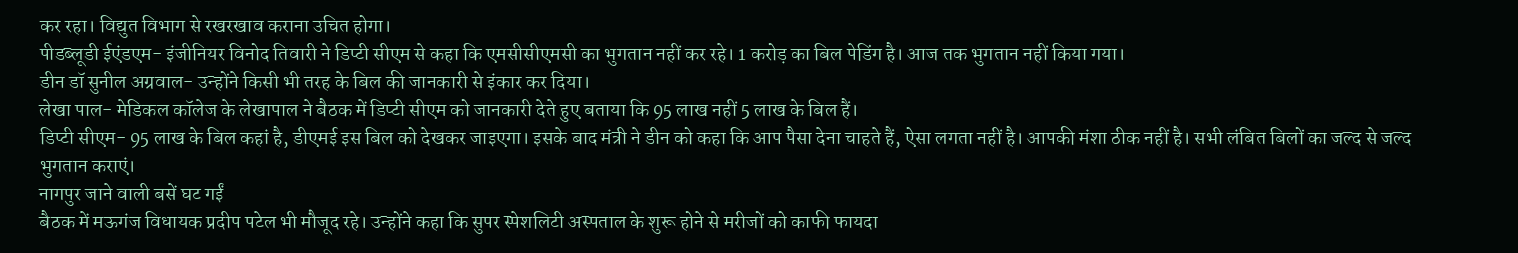कर रहा। विद्युत विभाग से रखरखाव कराना उचित होगा।
पीडब्लूडी ईएंडएम- इंजीनियर विनोद तिवारी ने डिप्टी सीएम से कहा कि एमसीसीएमसी का भुगतान नहीं कर रहे। 1 करोड़ का बिल पेडिंग है। आज तक भुगतान नहीं किया गया।
डीन डॉ सुनील अग्रवाल- उन्होंने किसी भी तरह के बिल की जानकारी से इंकार कर दिया।
लेखा पाल- मेडिकल कॉलेज के लेखापाल ने बैठक में डिप्टी सीएम को जानकारी देते हुए बताया कि 95 लाख नहीं 5 लाख के बिल हैं।
डिप्टी सीएम- 95 लाख के बिल कहां है, डीएमई इस बिल को देखकर जाइएगा। इसके बाद मंत्री ने डीन को कहा कि आप पैसा देना चाहते हैं, ऐसा लगता नहीं है। आपकी मंशा ठीक नहीं है। सभी लंबित बिलों का जल्द से जल्द भुगतान कराएं।
नागपुर जाने वाली बसें घट गईं
बैठक में मऊगंज विधायक प्रदीप पटेल भी मौजूद रहे। उन्होंने कहा कि सुपर स्पेशलिटी अस्पताल के शुरू होने से मरीजों को काफी फायदा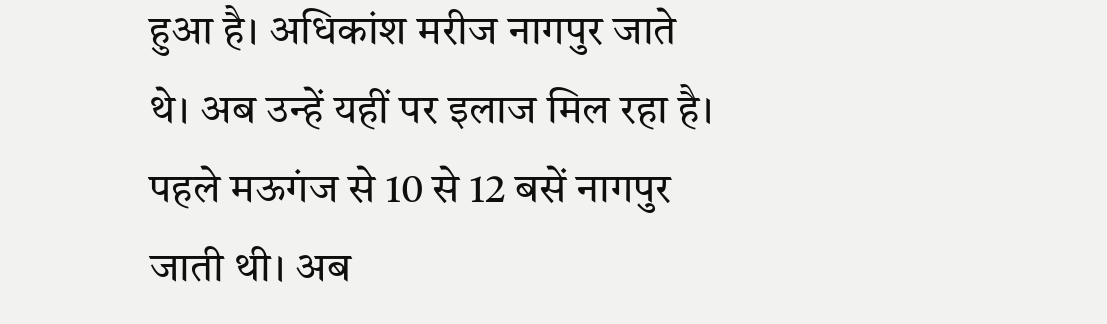हुआ है। अधिकांश मरीज नागपुर जाते थे। अब उन्हें यहीं पर इलाज मिल रहा है। पहले मऊगंज से 10 से 12 बसें नागपुर जाती थी। अब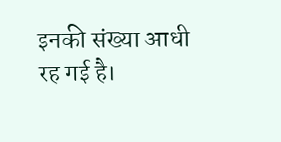इनकी संख्या आधी रह गई है।